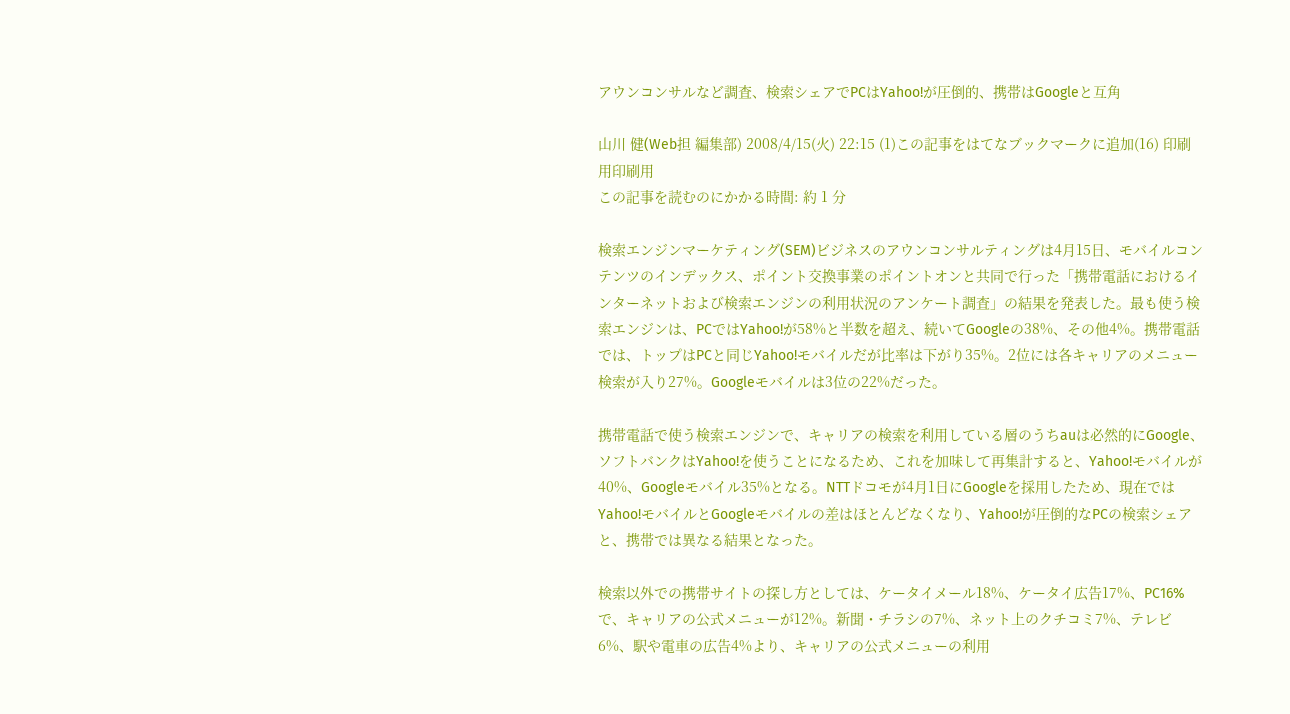アウンコンサルなど調査、検索シェアでPCはYahoo!が圧倒的、携帯はGoogleと互角

山川 健(Web担 編集部) 2008/4/15(火) 22:15 (1)この記事をはてなブックマークに追加(16) 印刷用印刷用
この記事を読むのにかかる時間: 約 1 分

検索エンジンマーケティング(SEM)ビジネスのアウンコンサルティングは4月15日、モバイルコンテンツのインデックス、ポイント交換事業のポイントオンと共同で行った「携帯電話におけるインターネットおよび検索エンジンの利用状況のアンケート調査」の結果を発表した。最も使う検索エンジンは、PCではYahoo!が58%と半数を超え、続いてGoogleの38%、その他4%。携帯電話では、トップはPCと同じYahoo!モバイルだが比率は下がり35%。2位には各キャリアのメニュー検索が入り27%。Googleモバイルは3位の22%だった。

携帯電話で使う検索エンジンで、キャリアの検索を利用している層のうちauは必然的にGoogle、ソフトバンクはYahoo!を使うことになるため、これを加味して再集計すると、Yahoo!モバイルが40%、Googleモバイル35%となる。NTTドコモが4月1日にGoogleを採用したため、現在ではYahoo!モバイルとGoogleモバイルの差はほとんどなくなり、Yahoo!が圧倒的なPCの検索シェアと、携帯では異なる結果となった。

検索以外での携帯サイトの探し方としては、ケータイメール18%、ケータイ広告17%、PC16%で、キャリアの公式メニューが12%。新聞・チラシの7%、ネット上のクチコミ7%、テレビ6%、駅や電車の広告4%より、キャリアの公式メニューの利用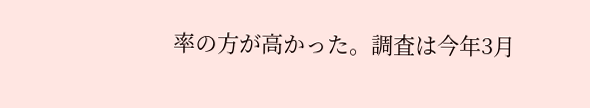率の方が高かった。調査は今年3月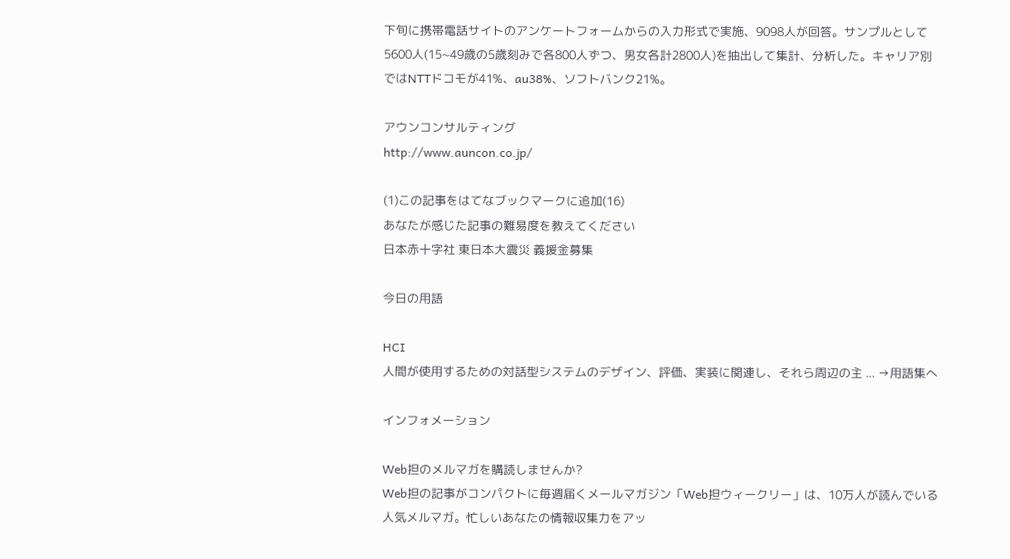下旬に携帯電話サイトのアンケートフォームからの入力形式で実施、9098人が回答。サンプルとして5600人(15~49歳の5歳刻みで各800人ずつ、男女各計2800人)を抽出して集計、分析した。キャリア別ではNTTドコモが41%、au38%、ソフトバンク21%。

アウンコンサルティング
http://www.auncon.co.jp/

(1)この記事をはてなブックマークに追加(16)
あなたが感じた記事の難易度を教えてください
日本赤十字社 東日本大震災 義援金募集

今日の用語

HCI
人間が使用するための対話型システムのデザイン、評価、実装に関連し、それら周辺の主 ... →用語集へ

インフォメーション

Web担のメルマガを購読しませんか?
Web担の記事がコンパクトに毎週届くメールマガジン「Web担ウィークリー」は、10万人が読んでいる人気メルマガ。忙しいあなたの情報収集力をアッ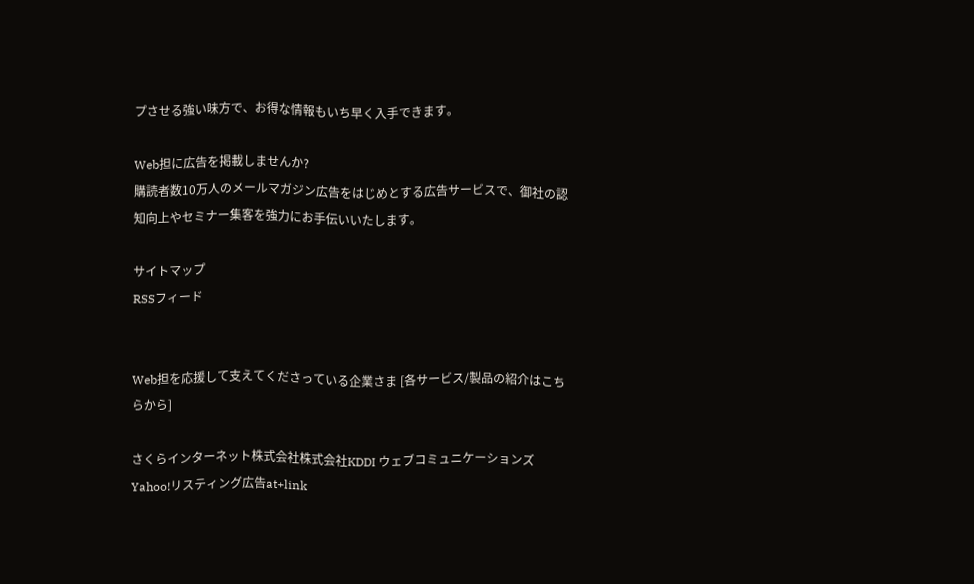プさせる強い味方で、お得な情報もいち早く入手できます。

Web担に広告を掲載しませんか?
購読者数10万人のメールマガジン広告をはじめとする広告サービスで、御社の認知向上やセミナー集客を強力にお手伝いいたします。

サイトマップ
RSSフィード


Web担を応援して支えてくださっている企業さま [各サービス/製品の紹介はこちらから]

さくらインターネット株式会社株式会社KDDI ウェブコミュニケーションズYahoo!リスティング広告at+link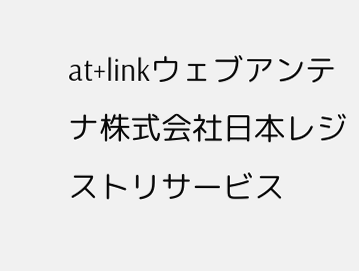at+linkウェブアンテナ株式会社日本レジストリサービス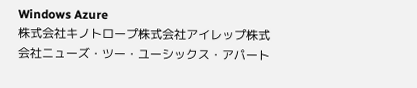Windows Azure
株式会社キノトロープ株式会社アイレップ株式会社ニューズ・ツー・ユーシックス・アパート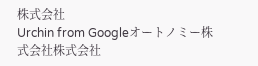株式会社
Urchin from Googleオートノミー株式会社株式会社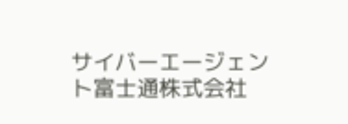サイバーエージェント富士通株式会社